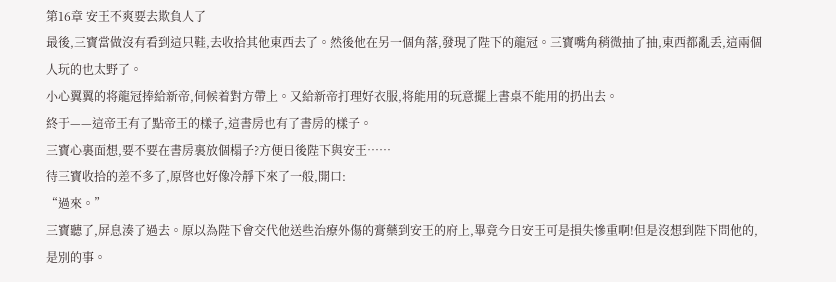第16章 安王不爽要去欺負人了
最後,三寶當做沒有看到這只鞋,去收拾其他東西去了。然後他在另一個角落,發現了陛下的龍冠。三寶嘴角稍微抽了抽,東西都亂丢,這兩個人玩的也太野了。
小心翼翼的将龍冠捧給新帝,伺候着對方帶上。又給新帝打理好衣服,将能用的玩意擺上書桌不能用的扔出去。
終于——這帝王有了點帝王的樣子,這書房也有了書房的樣子。
三寶心裏面想,要不要在書房裏放個榻子?方便日後陛下與安王……
待三寶收拾的差不多了,原啓也好像冷靜下來了一般,開口:
“過來。”
三寶聽了,屏息湊了過去。原以為陛下會交代他送些治療外傷的膏藥到安王的府上,畢竟今日安王可是損失慘重啊!但是沒想到陛下問他的,是別的事。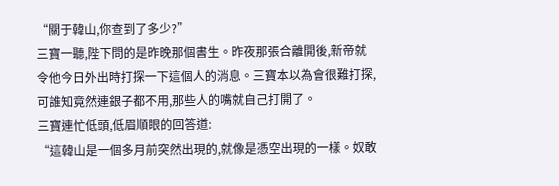“關于韓山,你查到了多少?”
三寶一聽,陛下問的是昨晚那個書生。昨夜那張合離開後,新帝就令他今日外出時打探一下這個人的消息。三寶本以為會很難打探,可誰知竟然連銀子都不用,那些人的嘴就自己打開了。
三寶連忙低頭,低眉順眼的回答道:
“這韓山是一個多月前突然出現的,就像是憑空出現的一樣。奴敢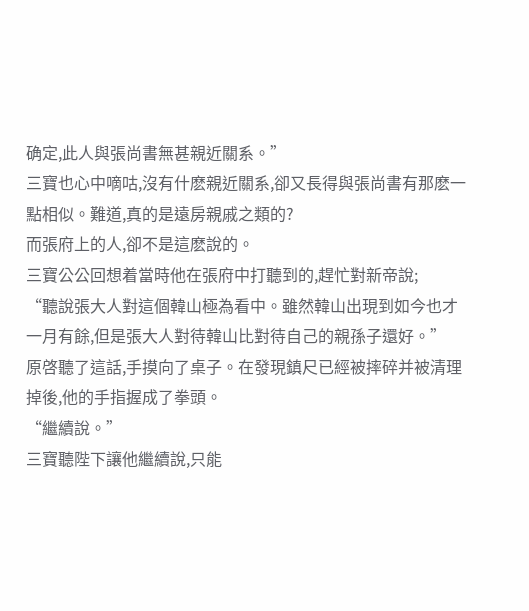确定,此人與張尚書無甚親近關系。”
三寶也心中嘀咕,沒有什麽親近關系,卻又長得與張尚書有那麽一點相似。難道,真的是遠房親戚之類的?
而張府上的人,卻不是這麽說的。
三寶公公回想着當時他在張府中打聽到的,趕忙對新帝說;
“聽說張大人對這個韓山極為看中。雖然韓山出現到如今也才一月有餘,但是張大人對待韓山比對待自己的親孫子還好。”
原啓聽了這話,手摸向了桌子。在發現鎮尺已經被摔碎并被清理掉後,他的手指握成了拳頭。
“繼續說。”
三寶聽陛下讓他繼續說,只能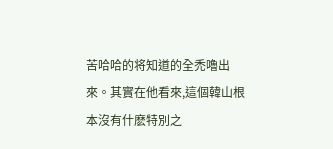苦哈哈的将知道的全禿嚕出來。其實在他看來,這個韓山根本沒有什麽特別之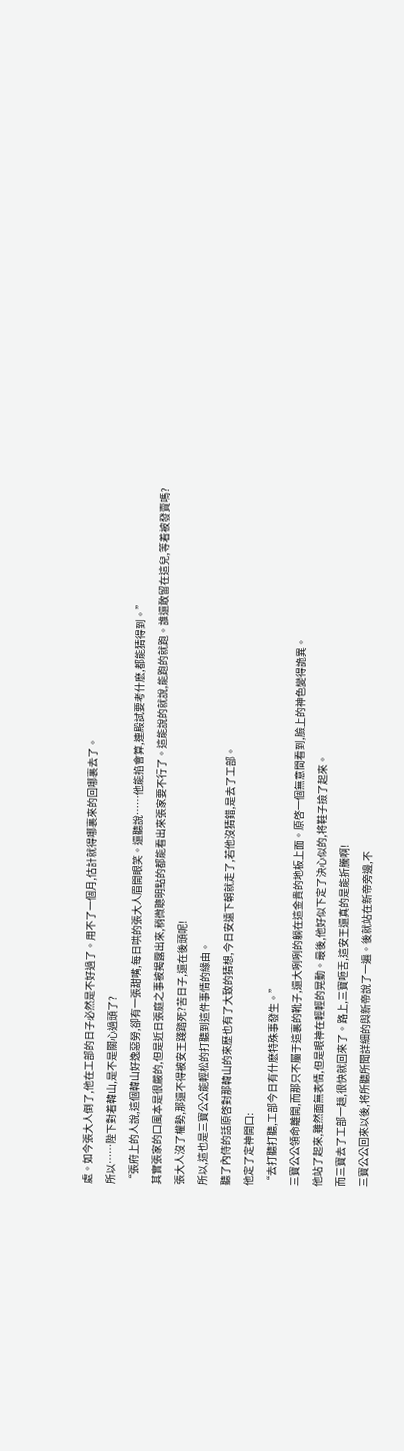處。如今張大人倒了,他在工部的日子必然是不好過了。用不了一個月,估計就得哪裏來的回哪裏去了。
所以……陛下對着韓山,是不是關心過頭了?
“張府上的人說,這個韓山好逸惡勞,卻有一張甜嘴,每日哄的張大人眉開眼笑。還聽說……他能掐會算,連殿試要考什麽,都能猜得到。”
其實張家的口風本是很嚴的,但是近日張庭之事被揭露出來,稍微聰明點的都能看出來張家要不行了。這能說的就說,能跑的就跑。誰還敢留在這兒,等着被發賣嗎?
張大人沒了權勢,那還不得被安王踐踏死?苦日子,還在後頭呢!
所以,這也是三寶公公能輕松的打聽到這件事情的緣由。
聽了內侍的話原啓對那韓山的來歷也有了大致的猜想,今日安遠下朝就走了,若他沒猜錯,是去了工部。
他定了定神開口:
“去打聽打聽,工部今日有什麽特殊事發生。”
三寶公公領命離開,而那只不屬于這裏的靴子,還大咧咧的躺在這金貴的地板上面。原啓一個無意間看到,臉上的神色變得詭異。
他站了起來,雖然面無表情,但是眼神在輕輕的晃動。最後,他好似下定了決心似的,将鞋子撿了起來。
而三寶去了工部一趟,很快就回來了。路上,三寶咂舌,這安王還真的是能折騰啊!
三寶公公回來以後,将所聽所聞詳細的與新帝說了一遍。後就站在新帝旁邊,不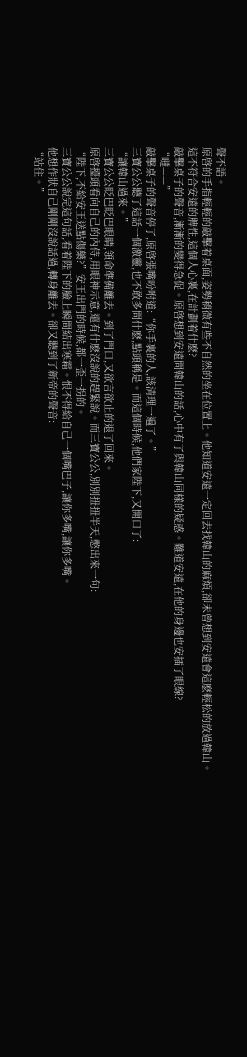聲不語。
原啓的手指輕輕的敲擊着桌面,姿勢稍微有些不自然的坐在位置上。他知道安遠一定回去找韓山的麻煩,卻未曾想到安遠會這麽輕松的放過韓山。
這不符合安遠的脾性,這個人心裏,在計劃着什麽?
敲擊桌子的聲音,漸漸的變得急促。原啓想到安遠問韓山的話,心中有了與韓山同樣的疑惑。難道安遠,在他的身邊也安插了眼線?
“噠——”
敲擊桌子的聲音停了,原啓張嘴吩咐道:“你手裏的人,該清理一遍了。”
三寶公公聽了這話一個激靈,也不敢多問什麽,點頭稱是。而這個時候,他們家陛下,又開口了:
“讓韓山過來。”
三寶公公眨巴眨巴眼睛,領命準備離去。到了門口,又欲言欲止的退了回來。
原啓擡頭看向自己的內侍,用眼神示意,還有什麽沒說的趕緊說。而三寶公公,別別扭扭半天,憋出來一句:
“陛下,不給安王送點傷藥?”安王出門的時候,都一歪一拐的。
三寶公公說完這句話,看着陛下的臉上瞬間結出寒霜。恨不得給自己一個嘴巴子,讓你多嘴,讓你多嘴。
他想作狀自己剛剛沒說話過,轉身離去。卻又聽到了新帝的聲音:
“站住。”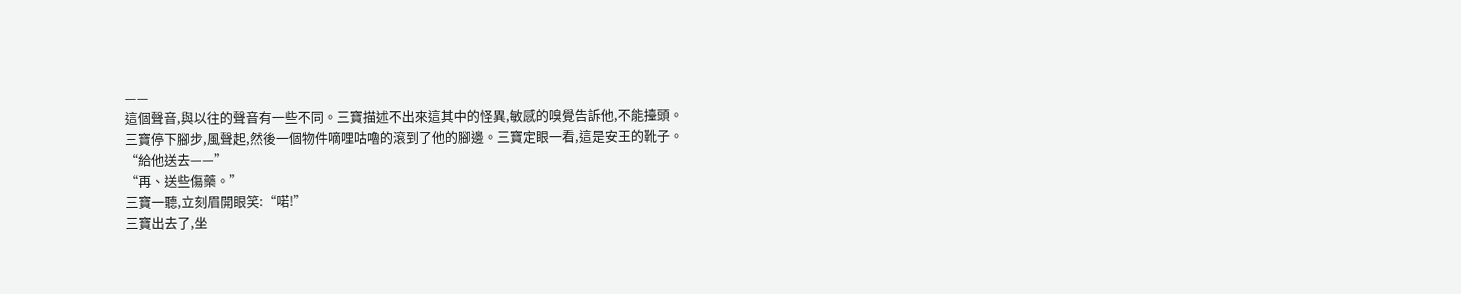——
這個聲音,與以往的聲音有一些不同。三寶描述不出來這其中的怪異,敏感的嗅覺告訴他,不能擡頭。
三寶停下腳步,風聲起,然後一個物件嘀哩咕嚕的滾到了他的腳邊。三寶定眼一看,這是安王的靴子。
“給他送去——”
“再、送些傷藥。”
三寶一聽,立刻眉開眼笑:“喏!”
三寶出去了,坐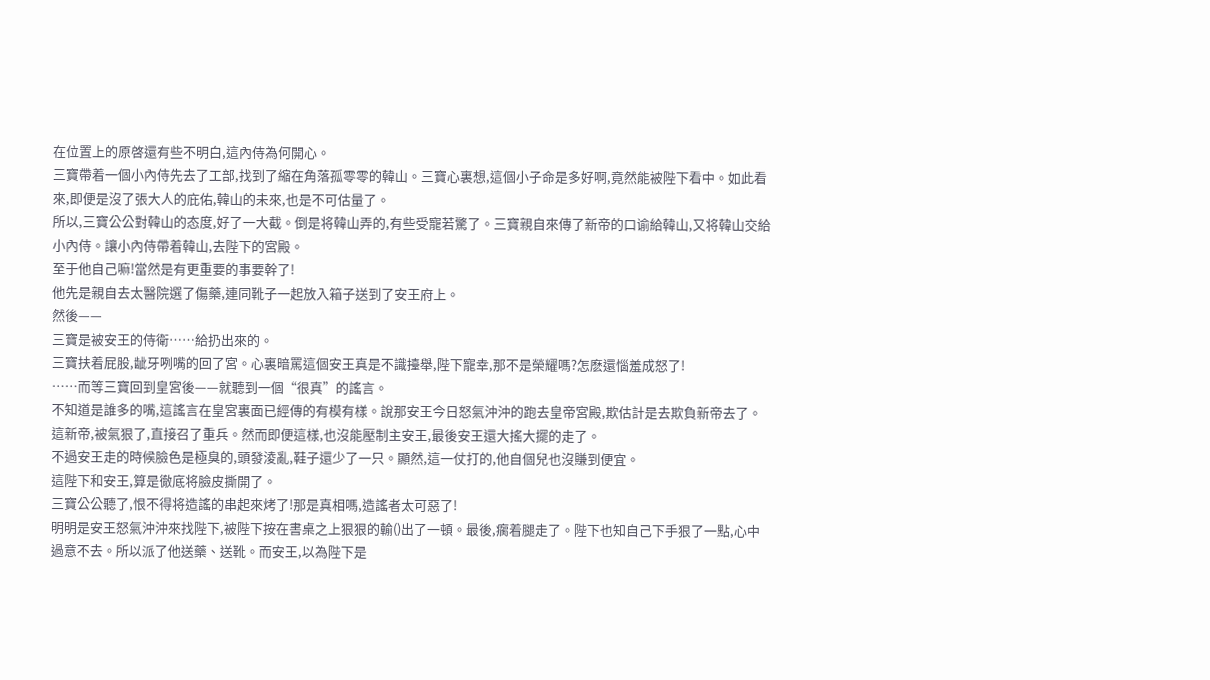在位置上的原啓還有些不明白,這內侍為何開心。
三寶帶着一個小內侍先去了工部,找到了縮在角落孤零零的韓山。三寶心裏想,這個小子命是多好啊,竟然能被陛下看中。如此看來,即便是沒了張大人的庇佑,韓山的未來,也是不可估量了。
所以,三寶公公對韓山的态度,好了一大截。倒是将韓山弄的,有些受寵若驚了。三寶親自來傳了新帝的口谕給韓山,又将韓山交給小內侍。讓小內侍帶着韓山,去陛下的宮殿。
至于他自己嘛!當然是有更重要的事要幹了!
他先是親自去太醫院選了傷藥,連同靴子一起放入箱子送到了安王府上。
然後——
三寶是被安王的侍衛……給扔出來的。
三寶扶着屁股,龇牙咧嘴的回了宮。心裏暗罵這個安王真是不識擡舉,陛下寵幸,那不是榮耀嗎?怎麽還惱羞成怒了!
……而等三寶回到皇宮後——就聽到一個“很真”的謠言。
不知道是誰多的嘴,這謠言在皇宮裏面已經傳的有模有樣。說那安王今日怒氣沖沖的跑去皇帝宮殿,欺估計是去欺負新帝去了。這新帝,被氣狠了,直接召了重兵。然而即便這樣,也沒能壓制主安王,最後安王還大搖大擺的走了。
不過安王走的時候臉色是極臭的,頭發淩亂,鞋子還少了一只。顯然,這一仗打的,他自個兒也沒賺到便宜。
這陛下和安王,算是徹底将臉皮撕開了。
三寶公公聽了,恨不得将造謠的串起來烤了!那是真相嗎,造謠者太可惡了!
明明是安王怒氣沖沖來找陛下,被陛下按在書桌之上狠狠的輸()出了一頓。最後,瘸着腿走了。陛下也知自己下手狠了一點,心中過意不去。所以派了他送藥、送靴。而安王,以為陛下是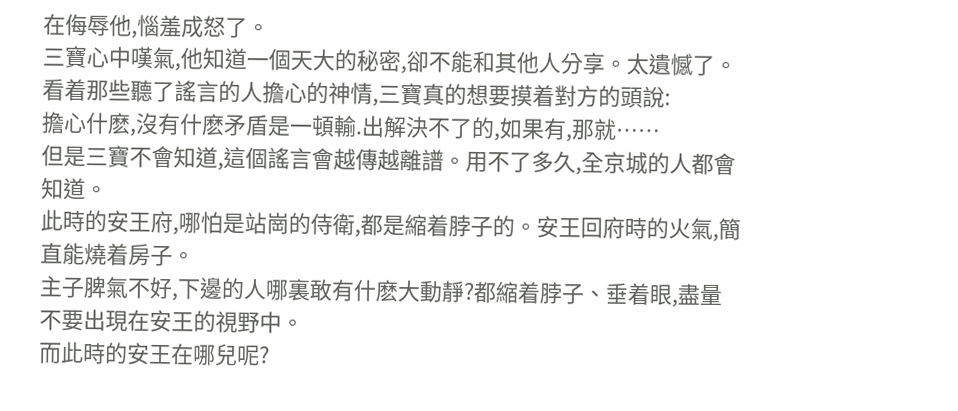在侮辱他,惱羞成怒了。
三寶心中嘆氣,他知道一個天大的秘密,卻不能和其他人分享。太遺憾了。看着那些聽了謠言的人擔心的神情,三寶真的想要摸着對方的頭說:
擔心什麽,沒有什麽矛盾是一頓輸.出解決不了的,如果有,那就……
但是三寶不會知道,這個謠言會越傳越離譜。用不了多久,全京城的人都會知道。
此時的安王府,哪怕是站崗的侍衛,都是縮着脖子的。安王回府時的火氣,簡直能燒着房子。
主子脾氣不好,下邊的人哪裏敢有什麽大動靜?都縮着脖子、垂着眼,盡量不要出現在安王的視野中。
而此時的安王在哪兒呢?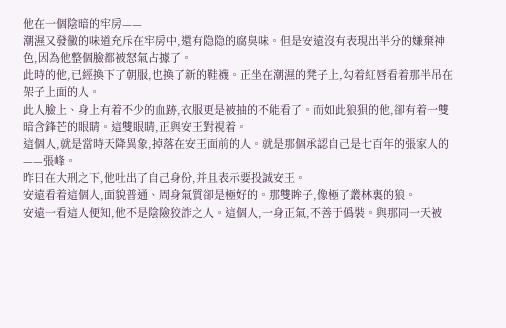他在一個陰暗的牢房——
潮濕又發黴的味道充斥在牢房中,還有隐隐的腐臭味。但是安遠沒有表現出半分的嫌棄神色,因為他整個臉都被怒氣占據了。
此時的他,已經換下了朝服,也換了新的鞋襪。正坐在潮濕的凳子上,勾着紅唇看着那半吊在架子上面的人。
此人臉上、身上有着不少的血跡,衣服更是被抽的不能看了。而如此狼狽的他,卻有着一雙暗含鋒芒的眼睛。這雙眼睛,正與安王對視着。
這個人,就是當時天降異象,掉落在安王面前的人。就是那個承認自己是七百年的張家人的——張峰。
昨日在大刑之下,他吐出了自己身份,并且表示要投誠安王。
安遠看着這個人,面貌普通、周身氣質卻是極好的。那雙眸子,像極了叢林裏的狼。
安遠一看這人便知,他不是陰險狡詐之人。這個人,一身正氣,不善于僞裝。與那同一天被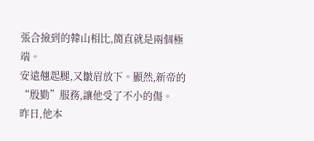張合撿到的韓山相比,簡直就是兩個極端。
安遠翹起腿,又皺眉放下。顯然,新帝的“殷勤”服務,讓他受了不小的傷。
昨日,他本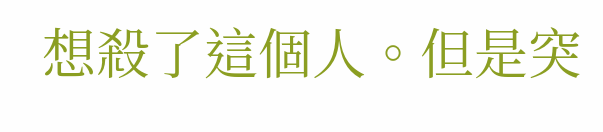想殺了這個人。但是突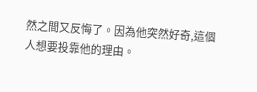然之間又反悔了。因為他突然好奇,這個人想要投靠他的理由。